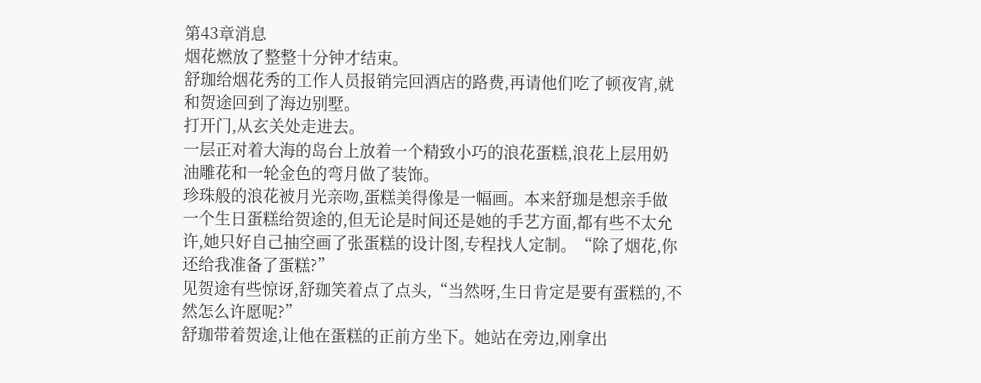第43章消息
烟花燃放了整整十分钟才结束。
舒珈给烟花秀的工作人员报销完回酒店的路费,再请他们吃了顿夜宵,就和贺途回到了海边别墅。
打开门,从玄关处走进去。
一层正对着大海的岛台上放着一个精致小巧的浪花蛋糕,浪花上层用奶油雕花和一轮金色的弯月做了装饰。
珍珠般的浪花被月光亲吻,蛋糕美得像是一幅画。本来舒珈是想亲手做一个生日蛋糕给贺途的,但无论是时间还是她的手艺方面,都有些不太允许,她只好自己抽空画了张蛋糕的设计图,专程找人定制。“除了烟花,你还给我准备了蛋糕?”
见贺途有些惊讶,舒珈笑着点了点头,“当然呀,生日肯定是要有蛋糕的,不然怎么许愿呢?”
舒珈带着贺途,让他在蛋糕的正前方坐下。她站在旁边,刚拿出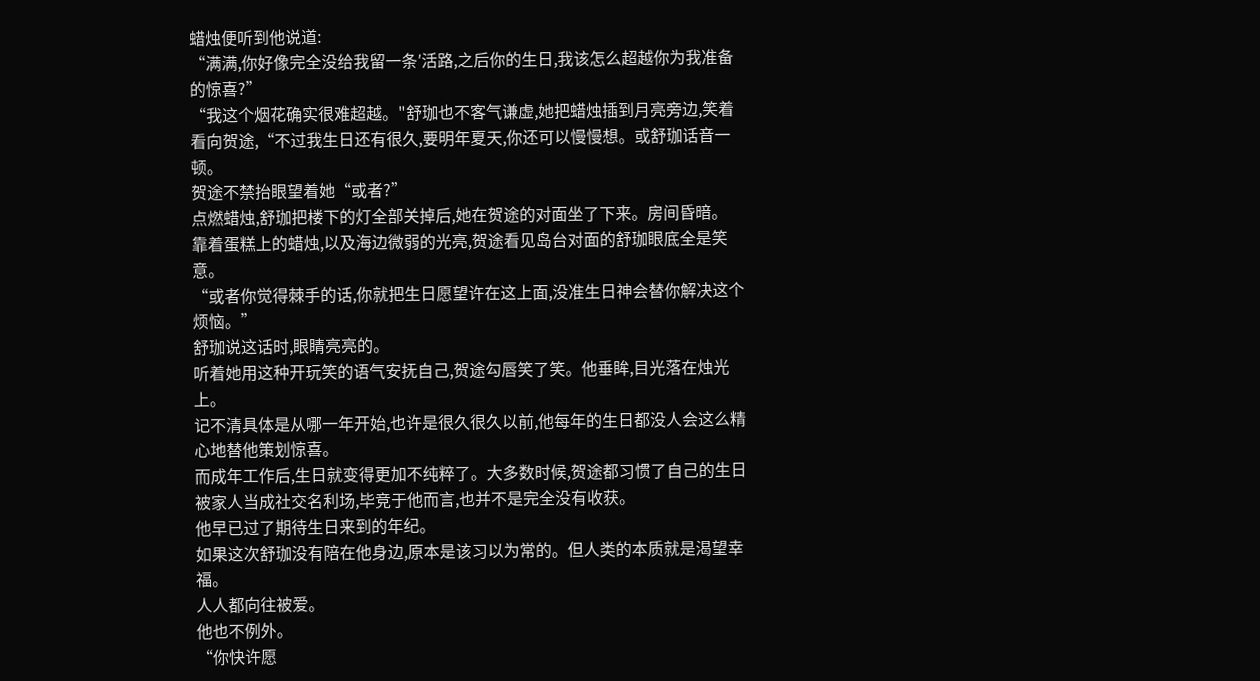蜡烛便听到他说道:
“满满,你好像完全没给我留一条′活路,之后你的生日,我该怎么超越你为我准备的惊喜?”
“我这个烟花确实很难超越。"舒珈也不客气谦虚,她把蜡烛插到月亮旁边,笑着看向贺途,“不过我生日还有很久,要明年夏天,你还可以慢慢想。或舒珈话音一顿。
贺途不禁抬眼望着她“或者?”
点燃蜡烛,舒珈把楼下的灯全部关掉后,她在贺途的对面坐了下来。房间昏暗。
靠着蛋糕上的蜡烛,以及海边微弱的光亮,贺途看见岛台对面的舒珈眼底全是笑意。
“或者你觉得棘手的话,你就把生日愿望许在这上面,没准生日神会替你解决这个烦恼。”
舒珈说这话时,眼睛亮亮的。
听着她用这种开玩笑的语气安抚自己,贺途勾唇笑了笑。他垂眸,目光落在烛光上。
记不清具体是从哪一年开始,也许是很久很久以前,他每年的生日都没人会这么精心地替他策划惊喜。
而成年工作后,生日就变得更加不纯粹了。大多数时候,贺途都习惯了自己的生日被家人当成社交名利场,毕竞于他而言,也并不是完全没有收获。
他早已过了期待生日来到的年纪。
如果这次舒珈没有陪在他身边,原本是该习以为常的。但人类的本质就是渴望幸福。
人人都向往被爱。
他也不例外。
“你快许愿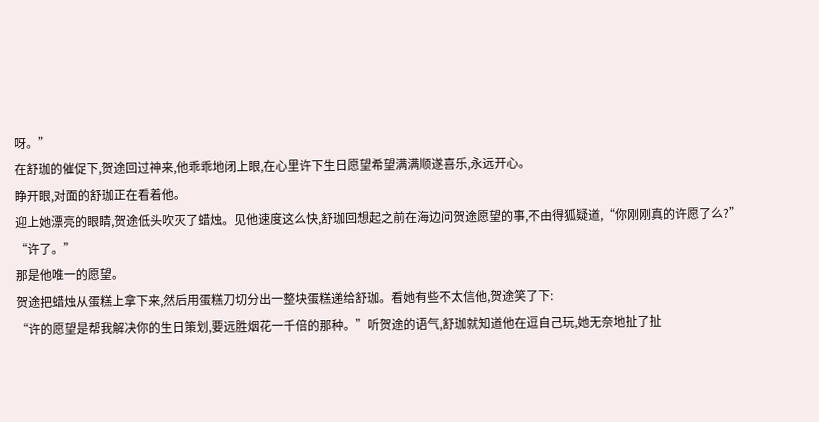呀。”
在舒珈的催促下,贺途回过神来,他乖乖地闭上眼,在心里许下生日愿望希望满满顺遂喜乐,永远开心。
睁开眼,对面的舒珈正在看着他。
迎上她漂亮的眼睛,贺途低头吹灭了蜡烛。见他速度这么快,舒珈回想起之前在海边问贺途愿望的事,不由得狐疑道,“你刚刚真的许愿了么?”
“许了。”
那是他唯一的愿望。
贺途把蜡烛从蛋糕上拿下来,然后用蛋糕刀切分出一整块蛋糕递给舒珈。看她有些不太信他,贺途笑了下:
“许的愿望是帮我解决你的生日策划,要远胜烟花一千倍的那种。”听贺途的语气,舒珈就知道他在逗自己玩,她无奈地扯了扯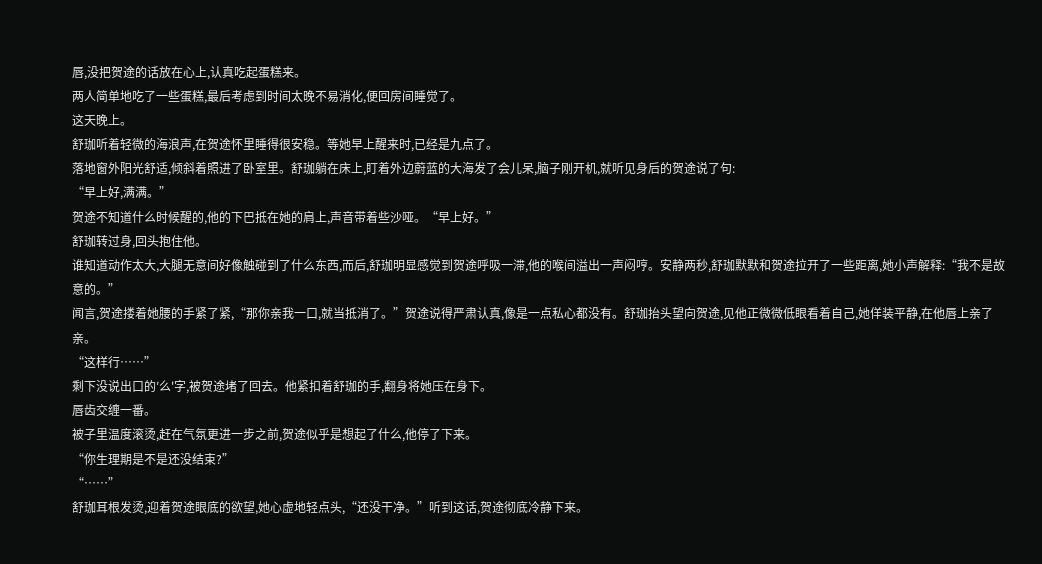唇,没把贺途的话放在心上,认真吃起蛋糕来。
两人简单地吃了一些蛋糕,最后考虑到时间太晚不易消化,便回房间睡觉了。
这天晚上。
舒珈听着轻微的海浪声,在贺途怀里睡得很安稳。等她早上醒来时,已经是九点了。
落地窗外阳光舒适,倾斜着照进了卧室里。舒珈躺在床上,盯着外边蔚蓝的大海发了会儿呆,脑子刚开机,就听见身后的贺途说了句:
“早上好,满满。”
贺途不知道什么时候醒的,他的下巴抵在她的肩上,声音带着些沙哑。“早上好。”
舒珈转过身,回头抱住他。
谁知道动作太大,大腿无意间好像触碰到了什么东西,而后,舒珈明显感觉到贺途呼吸一滞,他的喉间溢出一声闷哼。安静两秒,舒珈默默和贺途拉开了一些距离,她小声解释:“我不是故意的。”
闻言,贺途搂着她腰的手紧了紧,“那你亲我一口,就当抵消了。”贺途说得严肃认真,像是一点私心都没有。舒珈抬头望向贺途,见他正微微低眼看着自己,她佯装平静,在他唇上亲了亲。
“这样行……”
剩下没说出口的′么'字,被贺途堵了回去。他紧扣着舒珈的手,翻身将她压在身下。
唇齿交缠一番。
被子里温度滚烫,赶在气氛更进一步之前,贺途似乎是想起了什么,他停了下来。
“你生理期是不是还没结束?”
“……”
舒珈耳根发烫,迎着贺途眼底的欲望,她心虚地轻点头,“还没干净。”听到这话,贺途彻底冷静下来。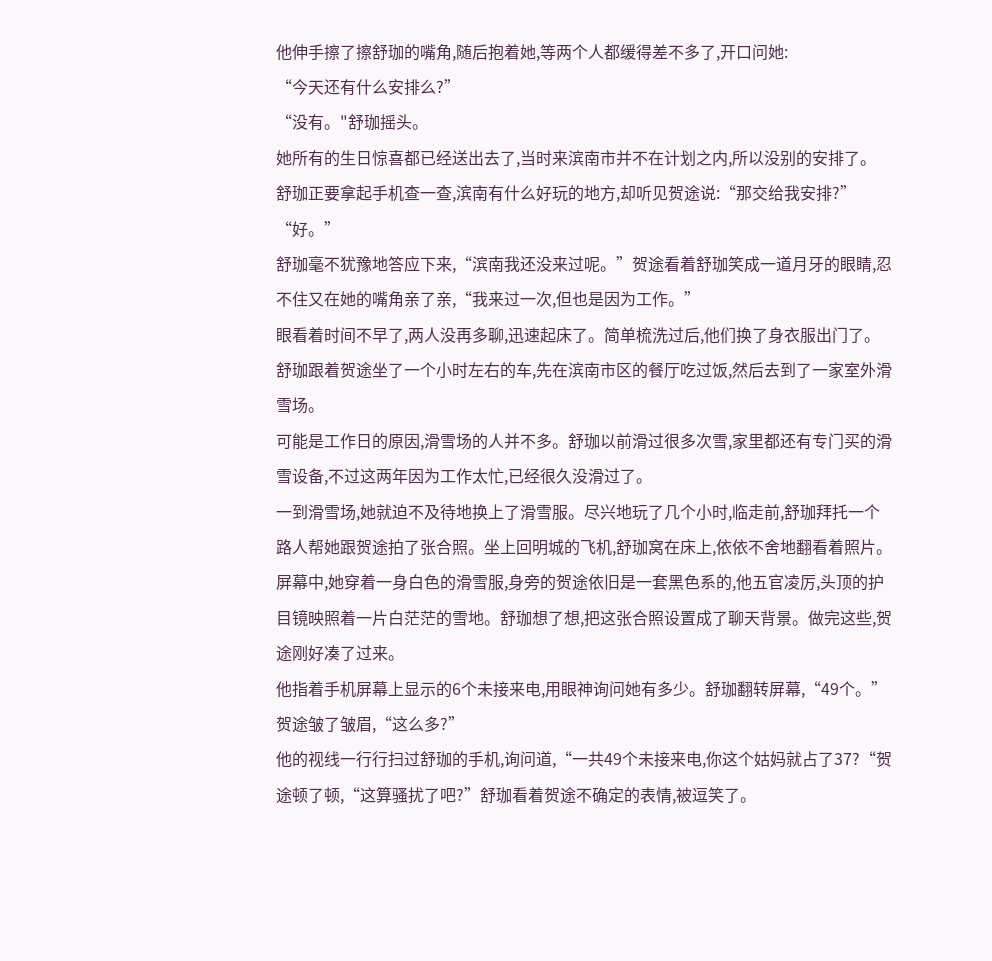他伸手擦了擦舒珈的嘴角,随后抱着她,等两个人都缓得差不多了,开口问她:
“今天还有什么安排么?”
“没有。"舒珈摇头。
她所有的生日惊喜都已经送出去了,当时来滨南市并不在计划之内,所以没别的安排了。
舒珈正要拿起手机查一查,滨南有什么好玩的地方,却听见贺途说:“那交给我安排?”
“好。”
舒珈毫不犹豫地答应下来,“滨南我还没来过呢。”贺途看着舒珈笑成一道月牙的眼睛,忍不住又在她的嘴角亲了亲,“我来过一次,但也是因为工作。”
眼看着时间不早了,两人没再多聊,迅速起床了。简单梳洗过后,他们换了身衣服出门了。
舒珈跟着贺途坐了一个小时左右的车,先在滨南市区的餐厅吃过饭,然后去到了一家室外滑雪场。
可能是工作日的原因,滑雪场的人并不多。舒珈以前滑过很多次雪,家里都还有专门买的滑雪设备,不过这两年因为工作太忙,已经很久没滑过了。
一到滑雪场,她就迫不及待地换上了滑雪服。尽兴地玩了几个小时,临走前,舒珈拜托一个路人帮她跟贺途拍了张合照。坐上回明城的飞机,舒珈窝在床上,依依不舍地翻看着照片。屏幕中,她穿着一身白色的滑雪服,身旁的贺途依旧是一套黑色系的,他五官凌厉,头顶的护目镜映照着一片白茫茫的雪地。舒珈想了想,把这张合照设置成了聊天背景。做完这些,贺途刚好凑了过来。
他指着手机屏幕上显示的6个未接来电,用眼神询问她有多少。舒珈翻转屏幕,“49个。”
贺途皱了皱眉,“这么多?”
他的视线一行行扫过舒珈的手机,询问道,“一共49个未接来电,你这个姑妈就占了37?“贺途顿了顿,“这算骚扰了吧?”舒珈看着贺途不确定的表情,被逗笑了。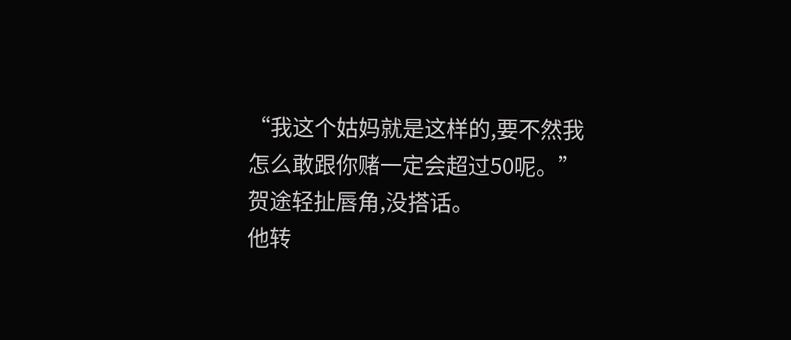“我这个姑妈就是这样的,要不然我怎么敢跟你赌一定会超过50呢。”贺途轻扯唇角,没搭话。
他转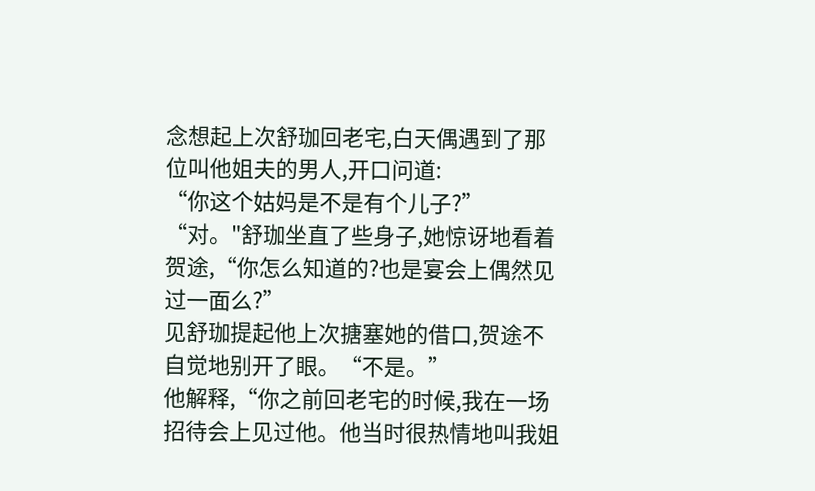念想起上次舒珈回老宅,白天偶遇到了那位叫他姐夫的男人,开口问道:
“你这个姑妈是不是有个儿子?”
“对。"舒珈坐直了些身子,她惊讶地看着贺途,“你怎么知道的?也是宴会上偶然见过一面么?”
见舒珈提起他上次搪塞她的借口,贺途不自觉地别开了眼。“不是。”
他解释,“你之前回老宅的时候,我在一场招待会上见过他。他当时很热情地叫我姐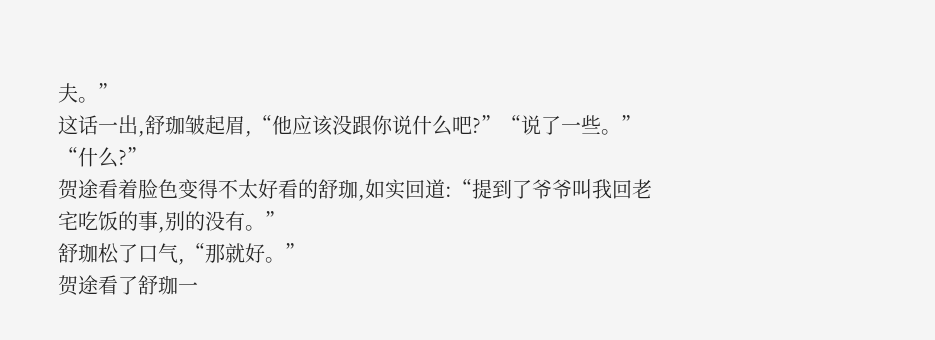夫。”
这话一出,舒珈皱起眉,“他应该没跟你说什么吧?”“说了一些。”
“什么?”
贺途看着脸色变得不太好看的舒珈,如实回道:“提到了爷爷叫我回老宅吃饭的事,别的没有。”
舒珈松了口气,“那就好。”
贺途看了舒珈一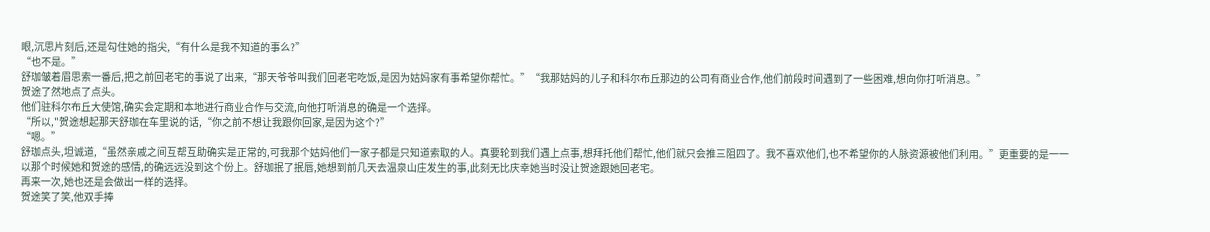眼,沉思片刻后,还是勾住她的指尖,“有什么是我不知道的事么?”
“也不是。”
舒珈皱着眉思索一番后,把之前回老宅的事说了出来,“那天爷爷叫我们回老宅吃饭,是因为姑妈家有事希望你帮忙。”“我那姑妈的儿子和科尔布丘那边的公司有商业合作,他们前段时间遇到了一些困难,想向你打听消息。”
贺途了然地点了点头。
他们驻科尔布丘大使馆,确实会定期和本地进行商业合作与交流,向他打听消息的确是一个选择。
“所以,"贺途想起那天舒珈在车里说的话,“你之前不想让我跟你回家,是因为这个?”
“嗯。”
舒珈点头,坦诚道,“虽然亲戚之间互帮互助确实是正常的,可我那个姑妈他们一家子都是只知道索取的人。真要轮到我们遇上点事,想拜托他们帮忙,他们就只会推三阻四了。我不喜欢他们,也不希望你的人脉资源被他们利用。”更重要的是一一
以那个时候她和贺途的感情,的确远远没到这个份上。舒珈抿了抿唇,她想到前几天去温泉山庄发生的事,此刻无比庆幸她当时没让贺途跟她回老宅。
再来一次,她也还是会做出一样的选择。
贺途笑了笑,他双手捧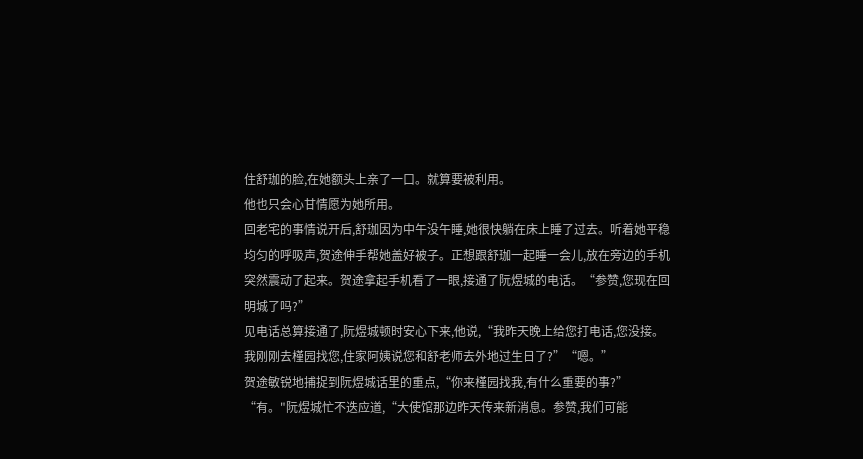住舒珈的脸,在她额头上亲了一口。就算要被利用。
他也只会心甘情愿为她所用。
回老宅的事情说开后,舒珈因为中午没午睡,她很快躺在床上睡了过去。听着她平稳均匀的呼吸声,贺途伸手帮她盖好被子。正想跟舒珈一起睡一会儿,放在旁边的手机突然震动了起来。贺途拿起手机看了一眼,接通了阮煜城的电话。“参赞,您现在回明城了吗?”
见电话总算接通了,阮煜城顿时安心下来,他说,“我昨天晚上给您打电话,您没接。我刚刚去槿园找您,住家阿姨说您和舒老师去外地过生日了?”“嗯。”
贺途敏锐地捕捉到阮煜城话里的重点,“你来槿园找我,有什么重要的事?”
“有。"阮煜城忙不迭应道,“大使馆那边昨天传来新消息。参赞,我们可能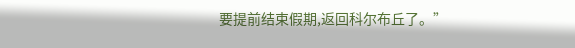要提前结束假期,返回科尔布丘了。”